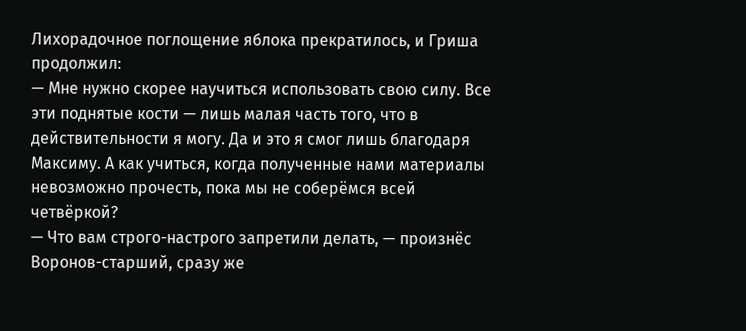Лихорадочное поглощение яблока прекратилось, и Гриша продолжил:
— Мне нужно скорее научиться использовать свою силу. Все эти поднятые кости — лишь малая часть того, что в действительности я могу. Да и это я смог лишь благодаря Максиму. А как учиться, когда полученные нами материалы невозможно прочесть, пока мы не соберёмся всей четвёркой?
— Что вам строго-настрого запретили делать, — произнёс Воронов-старший, сразу же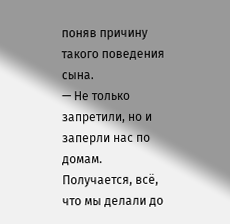поняв причину такого поведения сына.
— Не только запретили, но и заперли нас по домам. Получается, всё, что мы делали до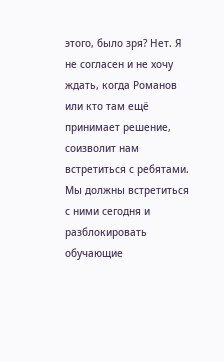этого, было зря? Нет. Я не согласен и не хочу ждать, когда Романов или кто там ещё принимает решение, соизволит нам встретиться с ребятами. Мы должны встретиться с ними сегодня и разблокировать обучающие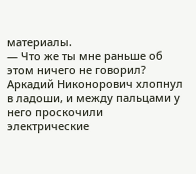материалы.
— Что же ты мне раньше об этом ничего не говорил?
Аркадий Никонорович хлопнул в ладоши, и между пальцами у него проскочили электрические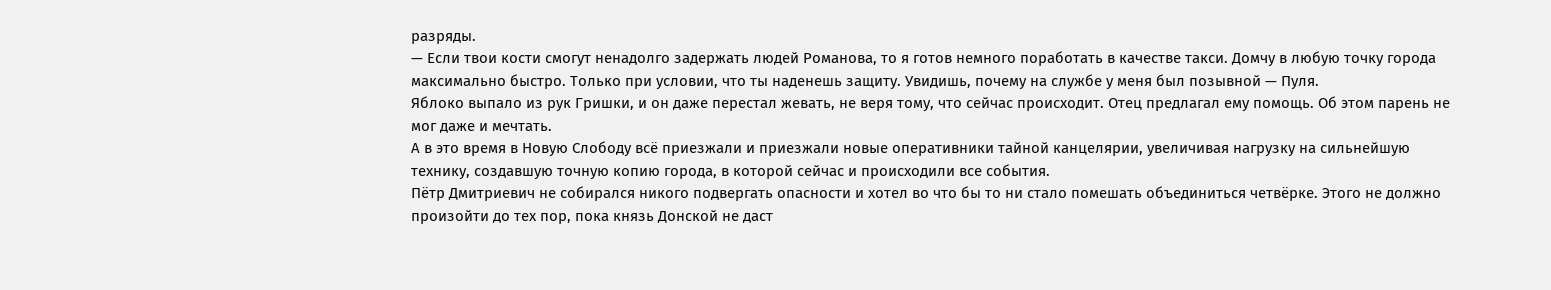разряды.
— Если твои кости смогут ненадолго задержать людей Романова, то я готов немного поработать в качестве такси. Домчу в любую точку города максимально быстро. Только при условии, что ты наденешь защиту. Увидишь, почему на службе у меня был позывной — Пуля.
Яблоко выпало из рук Гришки, и он даже перестал жевать, не веря тому, что сейчас происходит. Отец предлагал ему помощь. Об этом парень не мог даже и мечтать.
А в это время в Новую Слободу всё приезжали и приезжали новые оперативники тайной канцелярии, увеличивая нагрузку на сильнейшую технику, создавшую точную копию города, в которой сейчас и происходили все события.
Пётр Дмитриевич не собирался никого подвергать опасности и хотел во что бы то ни стало помешать объединиться четвёрке. Этого не должно произойти до тех пор, пока князь Донской не даст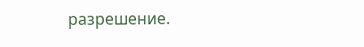разрешение.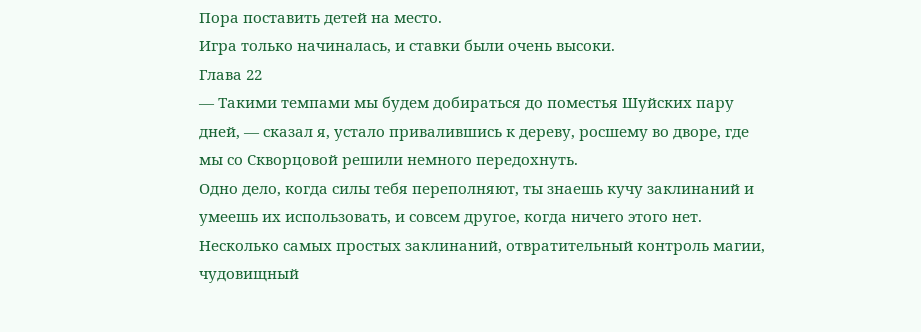Пора поставить детей на место.
Игра только начиналась, и ставки были очень высоки.
Глава 22
— Такими темпами мы будем добираться до поместья Шуйских пару дней, — сказал я, устало привалившись к дереву, росшему во дворе, где мы со Скворцовой решили немного передохнуть.
Одно дело, когда силы тебя переполняют, ты знаешь кучу заклинаний и умеешь их использовать, и совсем другое, когда ничего этого нет.
Несколько самых простых заклинаний, отвратительный контроль магии, чудовищный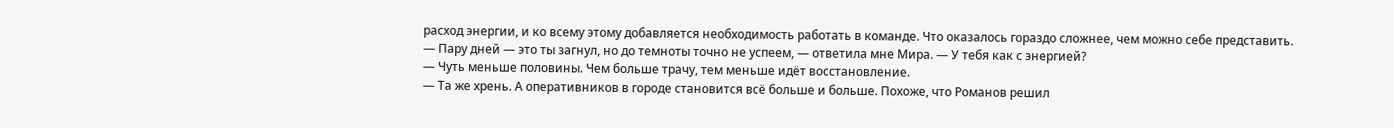расход энергии, и ко всему этому добавляется необходимость работать в команде. Что оказалось гораздо сложнее, чем можно себе представить.
— Пару дней — это ты загнул, но до темноты точно не успеем, — ответила мне Мира. — У тебя как с энергией?
— Чуть меньше половины. Чем больше трачу, тем меньше идёт восстановление.
— Та же хрень. А оперативников в городе становится всё больше и больше. Похоже, что Романов решил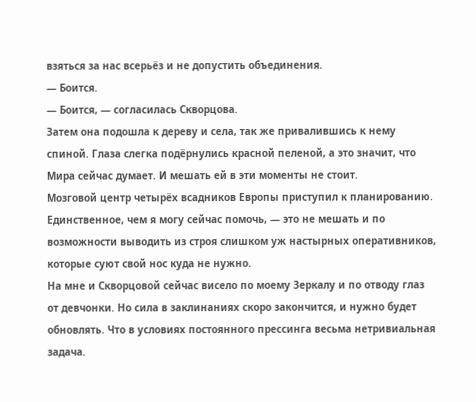взяться за нас всерьёз и не допустить объединения.
— Боится.
— Боится, — согласилась Скворцова.
Затем она подошла к дереву и села, так же привалившись к нему спиной. Глаза слегка подёрнулись красной пеленой, а это значит, что Мира сейчас думает. И мешать ей в эти моменты не стоит.
Мозговой центр четырёх всадников Европы приступил к планированию.
Единственное, чем я могу сейчас помочь, — это не мешать и по возможности выводить из строя слишком уж настырных оперативников, которые суют свой нос куда не нужно.
На мне и Скворцовой сейчас висело по моему Зеркалу и по отводу глаз от девчонки. Но сила в заклинаниях скоро закончится, и нужно будет обновлять. Что в условиях постоянного прессинга весьма нетривиальная задача.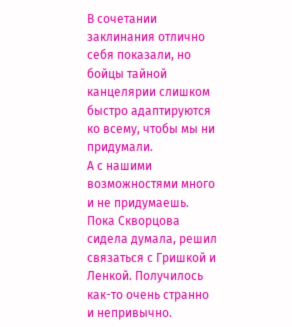В сочетании заклинания отлично себя показали, но бойцы тайной канцелярии слишком быстро адаптируются ко всему, чтобы мы ни придумали.
А с нашими возможностями много и не придумаешь.
Пока Скворцова сидела думала, решил связаться с Гришкой и Ленкой. Получилось как-то очень странно и непривычно.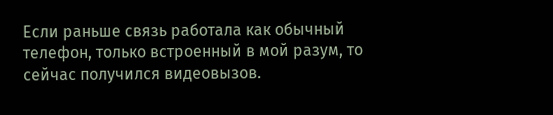Если раньше связь работала как обычный телефон, только встроенный в мой разум, то сейчас получился видеовызов.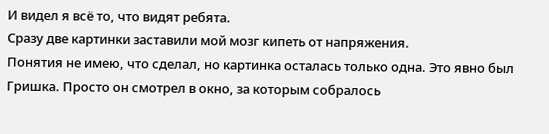И видел я всё то, что видят ребята.
Сразу две картинки заставили мой мозг кипеть от напряжения.
Понятия не имею, что сделал, но картинка осталась только одна. Это явно был Гришка. Просто он смотрел в окно, за которым собралось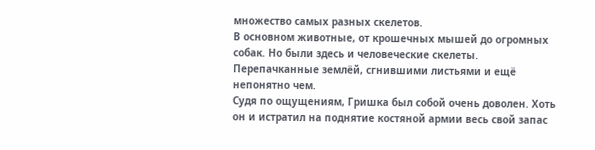множество самых разных скелетов.
В основном животные, от крошечных мышей до огромных собак. Но были здесь и человеческие скелеты. Перепачканные землёй, сгнившими листьями и ещё непонятно чем.
Судя по ощущениям, Гришка был собой очень доволен. Хоть он и истратил на поднятие костяной армии весь свой запас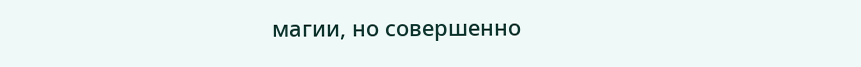магии, но совершенно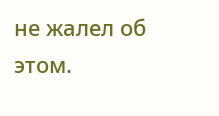не жалел об этом.